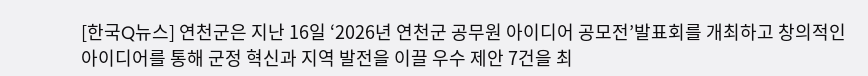[한국Q뉴스] 연천군은 지난 16일 ‘2026년 연천군 공무원 아이디어 공모전’발표회를 개최하고 창의적인 아이디어를 통해 군정 혁신과 지역 발전을 이끌 우수 제안 7건을 최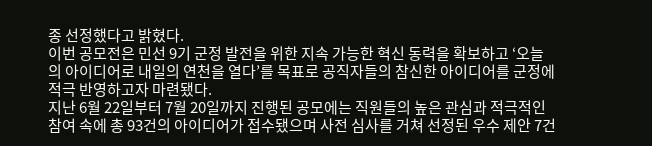종 선정했다고 밝혔다.
이번 공모전은 민선 9기 군정 발전을 위한 지속 가능한 혁신 동력을 확보하고 ‘오늘의 아이디어로 내일의 연천을 열다’를 목표로 공직자들의 참신한 아이디어를 군정에 적극 반영하고자 마련됐다.
지난 6월 22일부터 7월 20일까지 진행된 공모에는 직원들의 높은 관심과 적극적인 참여 속에 총 93건의 아이디어가 접수됐으며 사전 심사를 거쳐 선정된 우수 제안 7건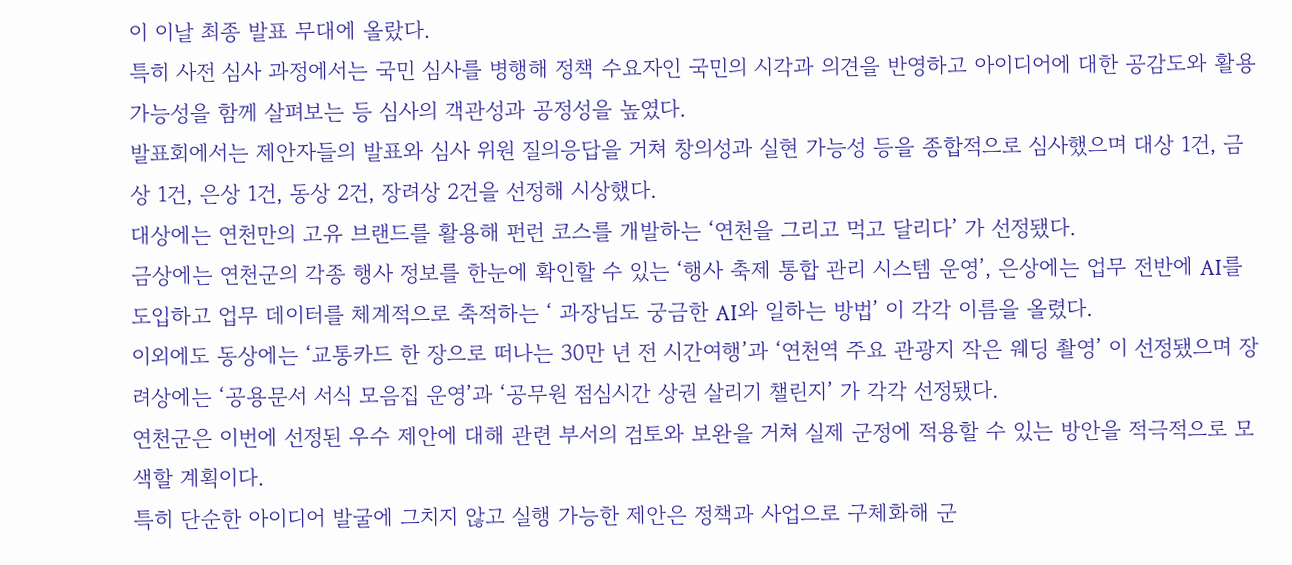이 이날 최종 발표 무대에 올랐다.
특히 사전 심사 과정에서는 국민 심사를 병행해 정책 수요자인 국민의 시각과 의견을 반영하고 아이디어에 대한 공감도와 활용 가능성을 함께 살펴보는 등 심사의 객관성과 공정성을 높였다.
발표회에서는 제안자들의 발표와 심사 위원 질의응답을 거쳐 창의성과 실현 가능성 등을 종합적으로 심사했으며 대상 1건, 금상 1건, 은상 1건, 동상 2건, 장려상 2건을 선정해 시상했다.
대상에는 연천만의 고유 브랜드를 활용해 펀런 코스를 개발하는 ‘연천을 그리고 먹고 달리다’ 가 선정됐다.
금상에는 연천군의 각종 행사 정보를 한눈에 확인할 수 있는 ‘행사 축제 통합 관리 시스템 운영’, 은상에는 업무 전반에 AI를 도입하고 업무 데이터를 체계적으로 축적하는 ‘ 과장님도 궁금한 AI와 일하는 방법’ 이 각각 이름을 올렸다.
이외에도 동상에는 ‘교통카드 한 장으로 떠나는 30만 년 전 시간여행’과 ‘연천역 주요 관광지 작은 웨딩 촬영’ 이 선정됐으며 장려상에는 ‘공용문서 서식 모음집 운영’과 ‘공무원 점심시간 상권 살리기 챌린지’ 가 각각 선정됐다.
연천군은 이번에 선정된 우수 제안에 대해 관련 부서의 검토와 보완을 거쳐 실제 군정에 적용할 수 있는 방안을 적극적으로 모색할 계획이다.
특히 단순한 아이디어 발굴에 그치지 않고 실행 가능한 제안은 정책과 사업으로 구체화해 군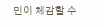민이 체감할 수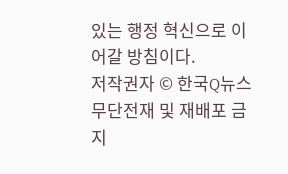있는 행정 혁신으로 이어갈 방침이다.
저작권자 © 한국Q뉴스 무단전재 및 재배포 금지